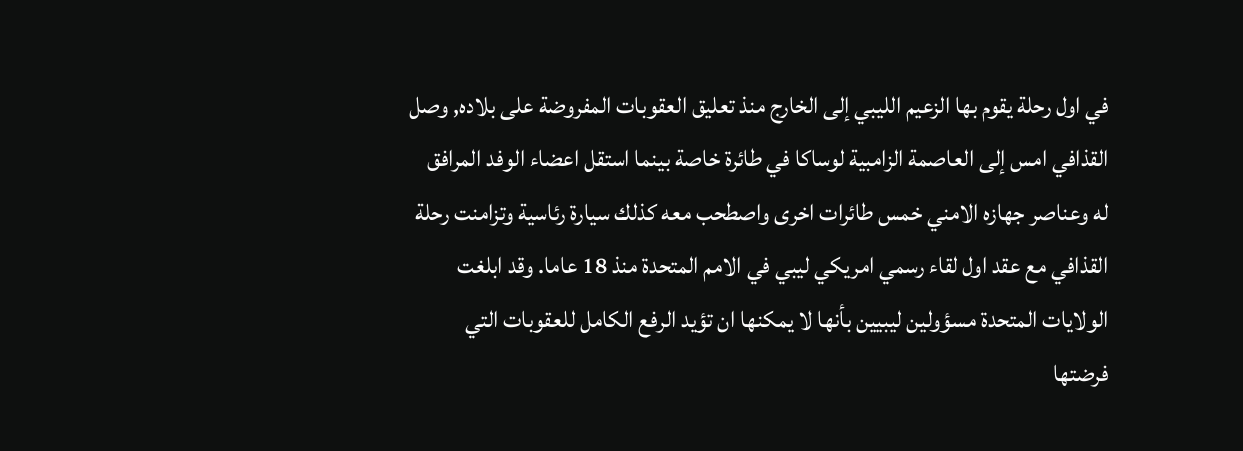في اول رحلة يقوم بها الزعيم الليبي إلى الخارج منذ تعليق العقوبات المفروضة على بلاده, وصل القذافي امس إلى العاصمة الزامبية لوساكا في طائرة خاصة بينما استقل اعضاء الوفد المرافق له وعناصر جهازه الامني خمس طائرات اخرى واصطحب معه كذلك سيارة رئاسية وتزامنت رحلة القذافي مع عقد اول لقاء رسمي امريكي ليبي في الامم المتحدة منذ 18 عاما. وقد ابلغت الولايات المتحدة مسؤولين ليبيين بأنها لا يمكنها ان تؤيد الرفع الكامل للعقوبات التي فرضتها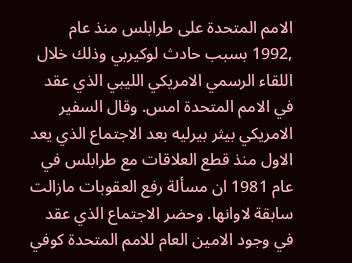الامم المتحدة على طرابلس منذ عام ,1992 بسبب حادث لوكيربي وذلك خلال اللقاء الرسمي الامريكي الليبي الذي عقد في الامم المتحدة امس. وقال السفير الامريكي بيثر بيرليه بعد الاجتماع الذي يعد الاول منذ قطع العلاقات مع طرابلس في عام 1981 ان مسألة رفع العقوبات مازالت سابقة لاوانها. وحضر الاجتماع الذي عقد في وجود الامين العام للامم المتحدة كوفي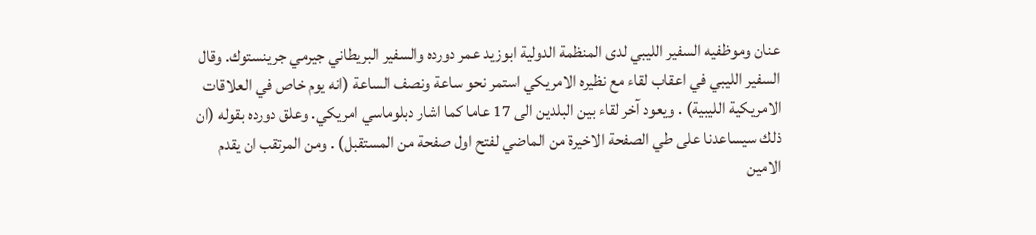عنان وموظفيه السفير الليبي لدى المنظمة الدولية ابوزيد عمر دورده والسفير البريطاني جيرمي جرينستوك. وقال السفير الليبي في اعقاب لقاء مع نظيره الامريكي استمر نحو ساعة ونصف الساعة (انه يوم خاص في العلاقات الامريكية الليبية) . ويعود آخر لقاء بين البلدين الى 17 عاما كما اشار دبلوماسي امريكي. وعلق دورده بقوله (ان ذلك سيساعدنا على طي الصفحة الاخيرة من الماضي لفتح اول صفحة من المستقبل) . ومن المرتقب ان يقدم الامين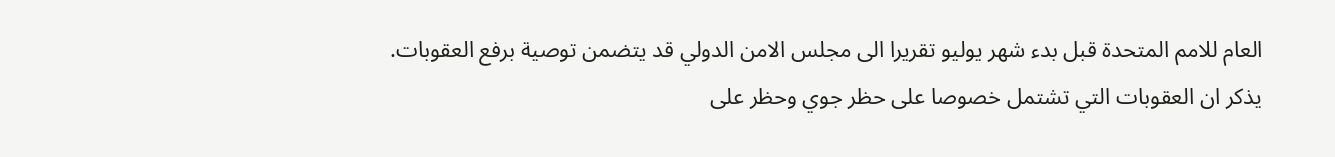العام للامم المتحدة قبل بدء شهر يوليو تقريرا الى مجلس الامن الدولي قد يتضمن توصية برفع العقوبات. يذكر ان العقوبات التي تشتمل خصوصا على حظر جوي وحظر على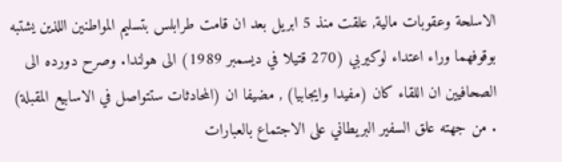الاسلحة وعقوبات مالية, علقت منذ 5 ابريل بعد ان قامت طرابلس بتسليم المواطنين اللذين يشتبه بوقوفهما وراء اعتداء لوكيربي (270 قتيلا في ديسمبر 1989) الى هولندا. وصرح دورده الى الصحافيين ان اللقاء كان (مفيدا وايجابيا) , مضيفا ان (المحادثات ستتواصل في الاسابيع المقبلة) . من جهته علق السفير البريطاني على الاجتماع بالعبارات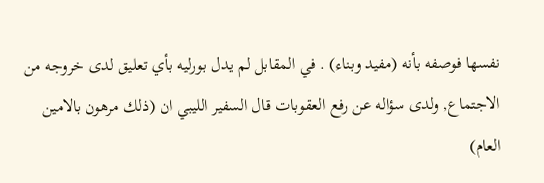نفسها فوصفه بأنه (مفيد وبناء) . في المقابل لم يدل بورليه بأي تعليق لدى خروجه من الاجتماع, ولدى سؤاله عن رفع العقوبات قال السفير الليبي ان (ذلك مرهون بالامين العام)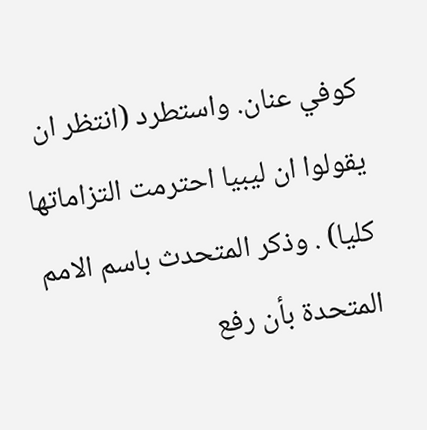كوفي عنان. واستطرد (انتظر ان يقولوا ان ليبيا احترمت التزاماتها كليا) . وذكر المتحدث باسم الامم المتحدة بأن رفع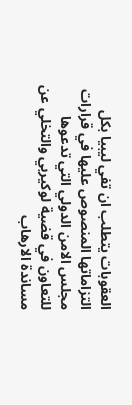العقوبات يتطلب ان تفي ليبيا بكل التزاماتها المنصوص عليها في قرارات مجلس الامن الدولي التي تدعوها للتعاون في قضية لوكيربي والتخلي عن مساندة الارهاب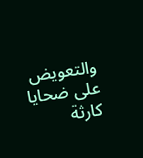والتعويض على ضحايا كارثة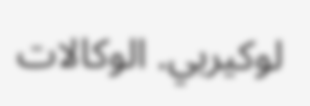لوكيربي. الوكالات